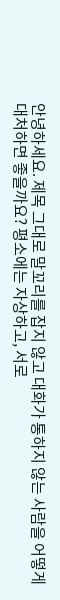안녕하세요. 제목 그대로 말꼬리를 잡지 않고 대화가 통하지 않는 사람을 어떻게 대처하면 좋을까요? 평소에는 자상하고, 서로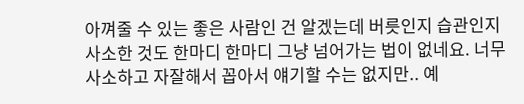아껴줄 수 있는 좋은 사람인 건 알겠는데 버릇인지 습관인지 사소한 것도 한마디 한마디 그냥 넘어가는 법이 없네요. 너무 사소하고 자잘해서 꼽아서 얘기할 수는 없지만.. 예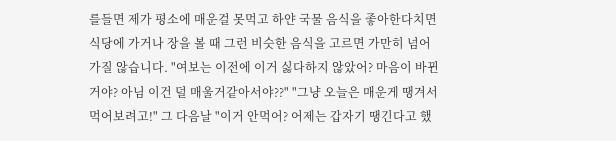를들면 제가 평소에 매운걸 못먹고 하얀 국물 음식을 좋아한다치면 식당에 가거나 장을 볼 때 그런 비슷한 음식을 고르면 가만히 넘어가질 않습니다. "여보는 이전에 이거 싫다하지 않았어? 마음이 바뀐거야? 아님 이건 덜 매울거같아서야??" "그냥 오늘은 매운게 땡겨서 먹어보려고!" 그 다음날 "이거 안먹어? 어제는 갑자기 땡긴다고 했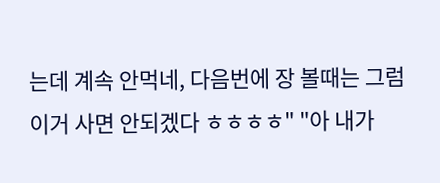는데 계속 안먹네, 다음번에 장 볼때는 그럼 이거 사면 안되겠다 ㅎㅎㅎㅎ" "아 내가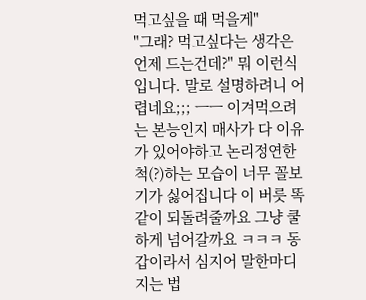먹고싶을 때 먹을게"
"그래? 먹고싶다는 생각은 언제 드는건데?" 뭐 이런식입니다. 말로 설명하려니 어렵네요;;; ㅡㅡ 이겨먹으려는 본능인지 매사가 다 이유가 있어야하고 논리정연한 척(?)하는 모습이 너무 꼴보기가 싫어집니다 이 버릇 똑같이 되돌려줄까요 그냥 쿨하게 넘어갈까요 ㅋㅋㅋ 동갑이라서 심지어 말한마디 지는 법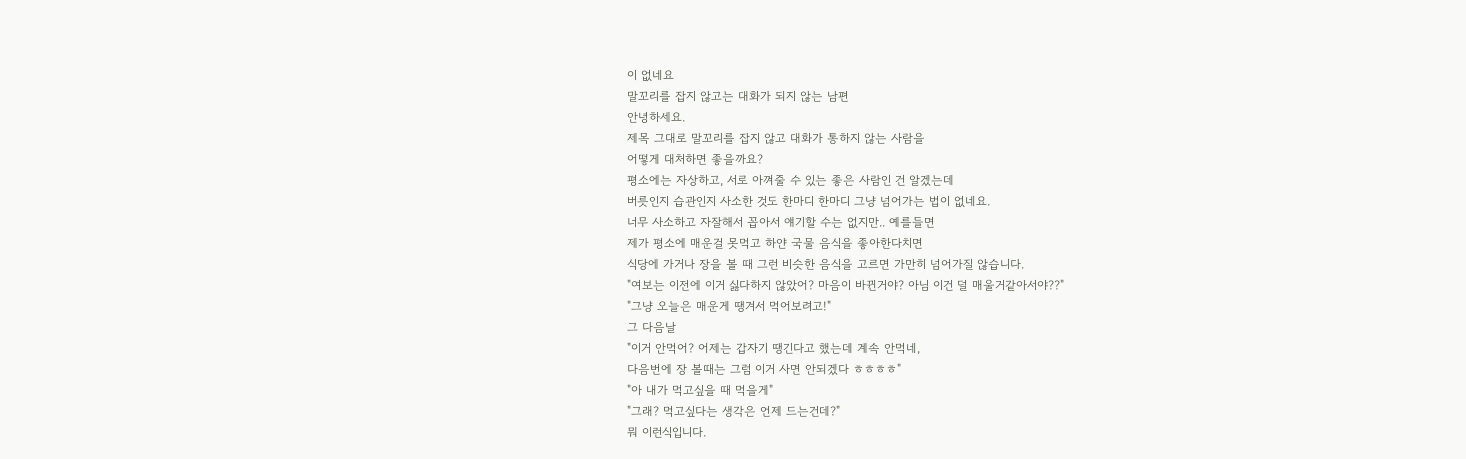이 없네요
말꼬리를 잡지 않고는 대화가 되지 않는 남편
안녕하세요.
제목 그대로 말꼬리를 잡지 않고 대화가 통하지 않는 사람을
어떻게 대처하면 좋을까요?
평소에는 자상하고, 서로 아껴줄 수 있는 좋은 사람인 건 알겠는데
버릇인지 습관인지 사소한 것도 한마디 한마디 그냥 넘어가는 법이 없네요.
너무 사소하고 자잘해서 꼽아서 얘기할 수는 없지만.. 예를들면
제가 평소에 매운걸 못먹고 하얀 국물 음식을 좋아한다치면
식당에 가거나 장을 볼 때 그런 비슷한 음식을 고르면 가만히 넘어가질 않습니다.
"여보는 이전에 이거 싫다하지 않았어? 마음이 바뀐거야? 아님 이건 덜 매울거같아서야??"
"그냥 오늘은 매운게 땡겨서 먹어보려고!"
그 다음날
"이거 안먹어? 어제는 갑자기 땡긴다고 했는데 계속 안먹네,
다음번에 장 볼때는 그럼 이거 사면 안되겠다 ㅎㅎㅎㅎ"
"아 내가 먹고싶을 때 먹을게"
"그래? 먹고싶다는 생각은 언제 드는건데?"
뭐 이런식입니다.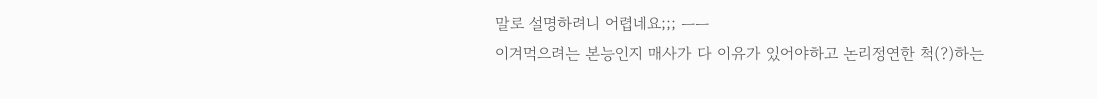말로 설명하려니 어렵네요;;; ㅡㅡ
이겨먹으려는 본능인지 매사가 다 이유가 있어야하고 논리정연한 척(?)하는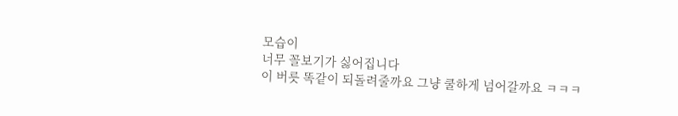모습이
너무 꼴보기가 싫어집니다
이 버릇 똑같이 되돌려줄까요 그냥 쿨하게 넘어갈까요 ㅋㅋㅋ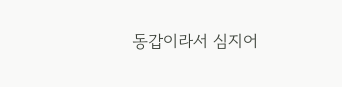동갑이라서 심지어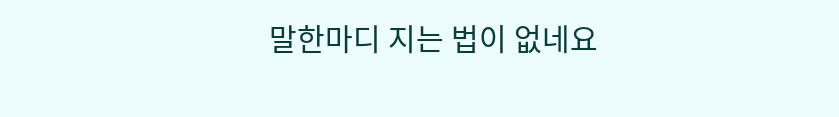말한마디 지는 법이 없네요